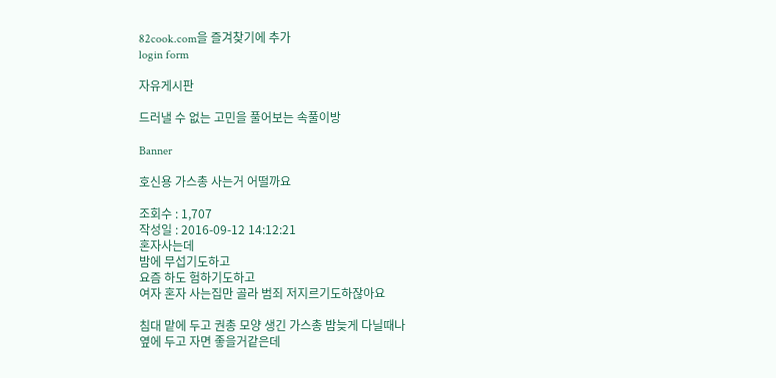82cook.com을 즐겨찾기에 추가
login form

자유게시판

드러낼 수 없는 고민을 풀어보는 속풀이방

Banner

호신용 가스총 사는거 어떨까요

조회수 : 1,707
작성일 : 2016-09-12 14:12:21
혼자사는데
밤에 무섭기도하고
요즘 하도 험하기도하고
여자 혼자 사는집만 골라 범죄 저지르기도하잖아요

침대 맡에 두고 권총 모양 생긴 가스총 밤늦게 다닐때나
옆에 두고 자면 좋을거같은데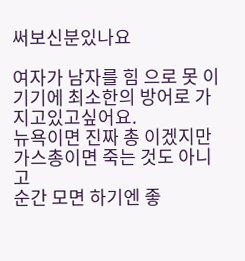써보신분있나요

여자가 남자를 힘 으로 못 이기기에 최소한의 방어로 가지고있고싶어요.
뉴욕이면 진짜 총 이겠지만
가스총이면 죽는 것도 아니고
순간 모면 하기엔 좋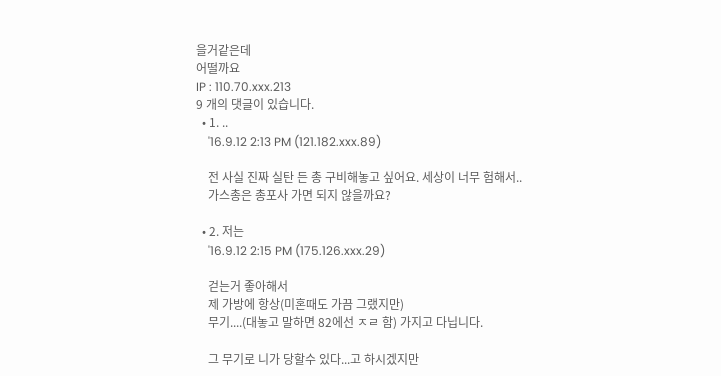을거같은데
어떨까요
IP : 110.70.xxx.213
9 개의 댓글이 있습니다.
  • 1. ..
    '16.9.12 2:13 PM (121.182.xxx.89)

    전 사실 진짜 실탄 든 총 구비해놓고 싶어요. 세상이 너무 험해서..
    가스총은 총포사 가면 되지 않을까요?

  • 2. 저는
    '16.9.12 2:15 PM (175.126.xxx.29)

    걷는거 좋아해서
    제 가방에 항상(미혼때도 가끔 그랬지만)
    무기....(대놓고 말하면 82에선 ㅈㄹ 함) 가지고 다닙니다.

    그 무기로 니가 당할수 있다...고 하시겠지만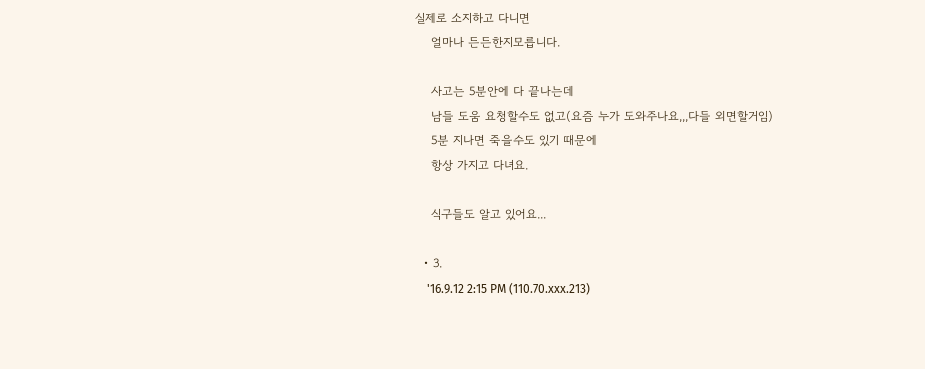실제로 소지하고 다니면
    얼마나 든든한지모릅니다.

    사고는 5분안에 다 끝나는데
    남들 도움 요청할수도 없고(요즘 누가 도와주나요,,,다들 외면할거임)
    5분 지나면 죽을수도 있기 때문에
    항상 가지고 다녀요.

    식구들도 알고 있어요...

  • 3.
    '16.9.12 2:15 PM (110.70.xxx.213)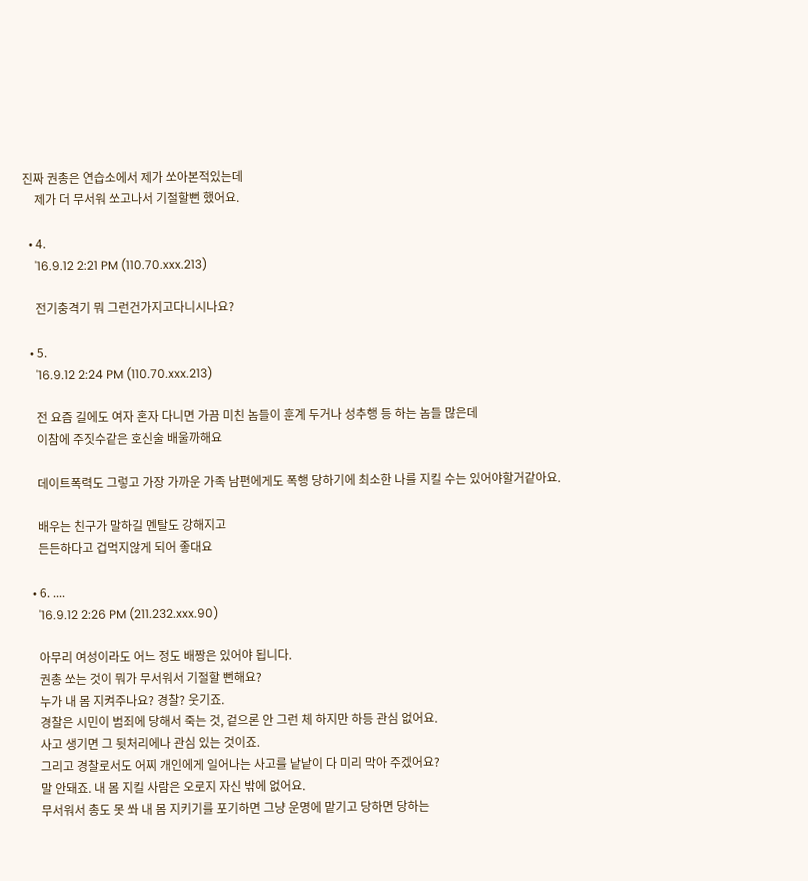진짜 권총은 연습소에서 제가 쏘아본적있는데
    제가 더 무서워 쏘고나서 기절할뻔 했어요.

  • 4.
    '16.9.12 2:21 PM (110.70.xxx.213)

    전기충격기 뭐 그런건가지고다니시나요?

  • 5.
    '16.9.12 2:24 PM (110.70.xxx.213)

    전 요즘 길에도 여자 혼자 다니면 가끔 미친 놈들이 훈계 두거나 성추행 등 하는 놈들 많은데
    이참에 주짓수같은 호신술 배울까해요

    데이트폭력도 그렇고 가장 가까운 가족 남편에게도 폭행 당하기에 최소한 나를 지킬 수는 있어야할거같아요.

    배우는 친구가 말하길 멘탈도 강해지고
    든든하다고 겁먹지않게 되어 좋대요

  • 6. ....
    '16.9.12 2:26 PM (211.232.xxx.90)

    아무리 여성이라도 어느 정도 배짱은 있어야 됩니다.
    권총 쏘는 것이 뭐가 무서워서 기절할 뻔해요?
    누가 내 몸 지켜주나요? 경찰? 웃기죠.
    경찰은 시민이 범죄에 당해서 죽는 것, 겉으론 안 그런 체 하지만 하등 관심 없어요.
    사고 생기면 그 뒷처리에나 관심 있는 것이죠.
    그리고 경찰로서도 어찌 개인에게 일어나는 사고를 낱낱이 다 미리 막아 주겠어요?
    말 안돼죠. 내 몸 지킬 사람은 오로지 자신 밖에 없어요.
    무서워서 총도 못 쏴 내 몸 지키기를 포기하면 그냥 운명에 맡기고 당하면 당하는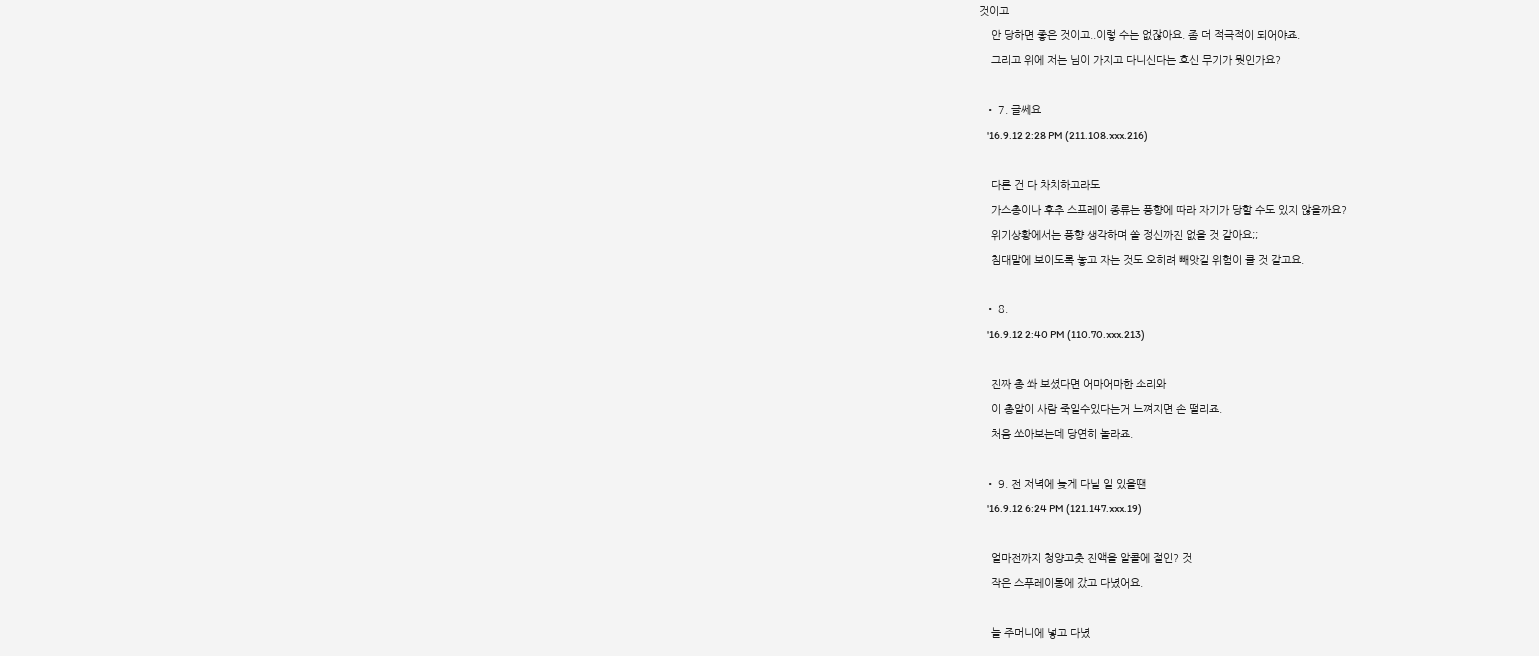것이고
    안 당하면 좋은 것이고..이렇 수는 없잖아요. 좀 더 적극적이 되어야죠.
    그리고 위에 저는 님이 가지고 다니신다는 호신 무기가 뭣인가요?

  • 7. 글쎄요
    '16.9.12 2:28 PM (211.108.xxx.216)

    다른 건 다 차치하고라도
    가스총이나 후추 스프레이 종류는 풍향에 따라 자기가 당할 수도 있지 않을까요?
    위기상황에서는 풍향 생각하며 쏠 정신까진 없을 것 같아요;;
    침대맡에 보이도록 놓고 자는 것도 오히려 빼앗길 위험이 클 것 같고요.

  • 8.
    '16.9.12 2:40 PM (110.70.xxx.213)

    진짜 총 쏴 보셨다면 어마어마한 소리와
    이 총알이 사람 죽일수있다는거 느껴지면 손 떨리죠.
    처음 쏘아보는데 당연히 놀라죠.

  • 9. 전 저녁에 늦게 다닐 일 있을땐
    '16.9.12 6:24 PM (121.147.xxx.19)

    얼마전까지 청양고춧 진액을 알콜에 절인? 것
    작은 스푸레이통에 갔고 다녔어요.

    늘 주머니에 넣고 다녔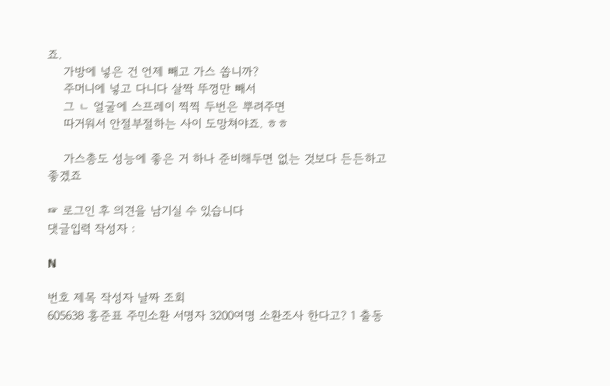죠.
    가방에 넣은 건 언제 빼고 가스 쏩니까?
    주머니에 넣고 다니다 살짝 뚜껑만 빼서
    그 ㄴ 얼굴에 스프레이 찍찍 두번은 뿌려주면
    따거워서 안절부절하는 사이 도망쳐야죠. ㅎㅎ

    가스총도 성능에 좋은 거 하나 준비해두면 없는 것보다 든든하고 좋겠죠

☞ 로그인 후 의견을 남기실 수 있습니다
댓글입력 작성자 :

N

번호 제목 작성자 날짜 조회
605638 홍준표 주민소환 서명자 3200여명 소환조사 한다고? 1 출동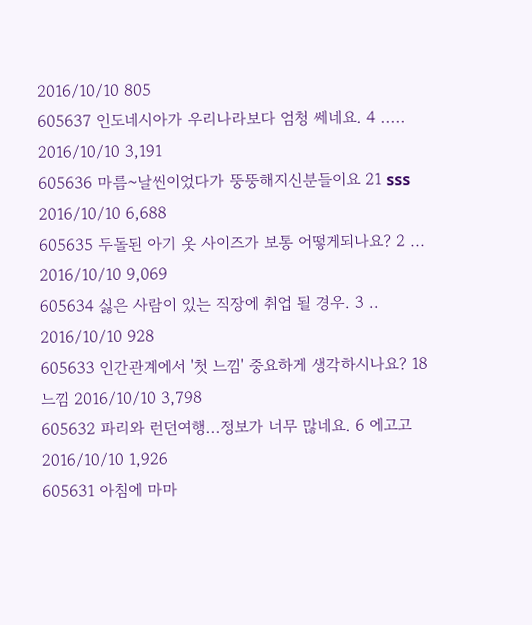2016/10/10 805
605637 인도네시아가 우리나라보다 엄청 쎄네요. 4 ..... 2016/10/10 3,191
605636 마름~날씬이었다가 뚱뚱해지신분들이요 21 sss 2016/10/10 6,688
605635 두돌된 아기 옷 사이즈가 보통 어떻게되나요? 2 ... 2016/10/10 9,069
605634 싫은 사람이 있는 직장에 취업 될 경우. 3 .. 2016/10/10 928
605633 인간관계에서 '첫 느낌' 중요하게 생각하시나요? 18 느낌 2016/10/10 3,798
605632 파리와 런던여행...정보가 너무 많네요. 6 에고고 2016/10/10 1,926
605631 아침에 마마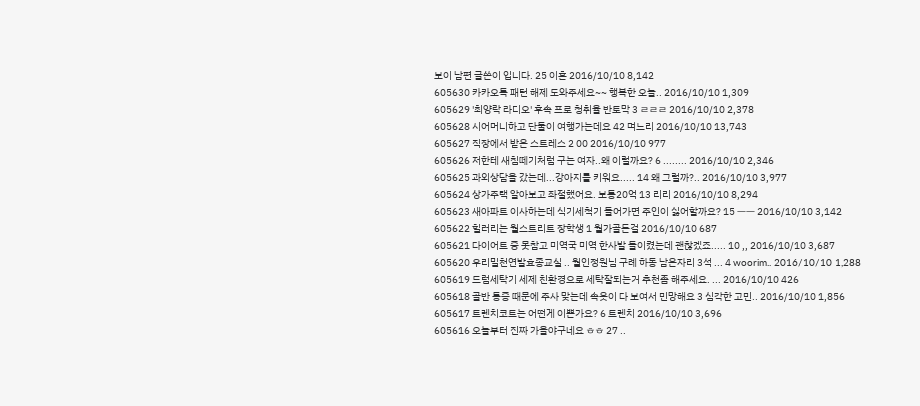보이 남편 글쓴이 입니다. 25 이혼 2016/10/10 8,142
605630 카카오톡 패턴 해제 도와주세요~~ 행복한 오늘.. 2016/10/10 1,309
605629 '최양락 라디오' 후속 프로 청취율 반토막 3 ㄹㄹㄹ 2016/10/10 2,378
605628 시어머니하고 단둘이 여행가는데요 42 며느리 2016/10/10 13,743
605627 직장에서 받은 스트레스 2 00 2016/10/10 977
605626 저한테 새침떼기처럼 구는 여자..왜 이럴까요? 6 ........ 2016/10/10 2,346
605625 과외상담을 갔는데...강아지를 키워요..... 14 왜 그럴까?.. 2016/10/10 3,977
605624 상가주택 알아보고 좌절했어요. 보통20억 13 리리 2016/10/10 8,294
605623 새아파트 이사하는데 식기세척기 들어가면 주인이 싫어할까요? 15 ㅡㅡ 2016/10/10 3,142
605622 힐러리는 월스트리트 장학생 1 월가골든걸 2016/10/10 687
605621 다이어트 중 못참고 미역국 미역 한사발 들이켰는데 괜찮겠죠..... 10 ,, 2016/10/10 3,687
605620 우리밀천연발효종교실 .. 월인정원님 구례 하동 남은자리 3석 ... 4 woorim.. 2016/10/10 1,288
605619 드럼세탁기 세제 친환경으로 세탁잘되는거 추천좀 해주세요. ... 2016/10/10 426
605618 골반 통증 때문에 주사 맞는데 속옷이 다 보여서 민망해요 3 심각한 고민.. 2016/10/10 1,856
605617 트렌치코트는 어떤게 이쁜가요? 6 트렌치 2016/10/10 3,696
605616 오늘부터 진짜 가을야구네요 ㅎㅎ 27 ..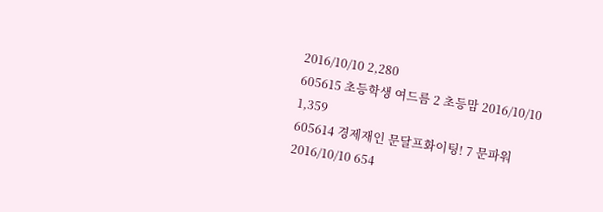2016/10/10 2,280
605615 초등학생 여드름 2 초등맘 2016/10/10 1,359
605614 경제재인 문달프화이팅! 7 문파워 2016/10/10 654